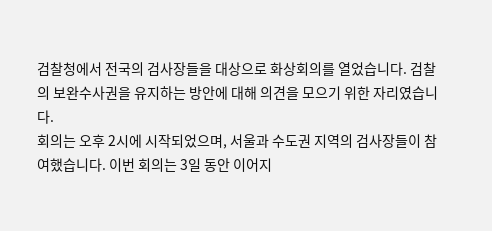검찰청에서 전국의 검사장들을 대상으로 화상회의를 열었습니다. 검찰의 보완수사권을 유지하는 방안에 대해 의견을 모으기 위한 자리였습니다.
회의는 오후 2시에 시작되었으며, 서울과 수도권 지역의 검사장들이 참여했습니다. 이번 회의는 3일 동안 이어지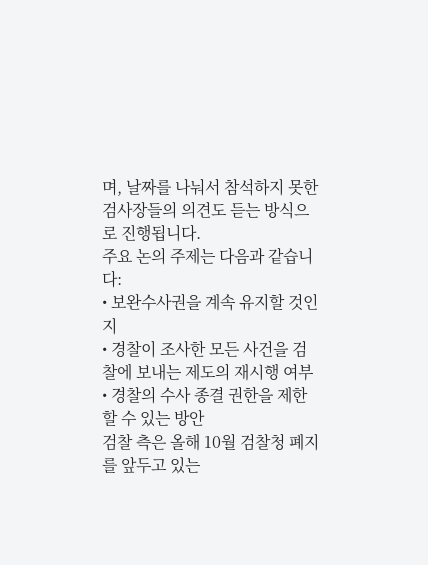며, 날짜를 나눠서 참석하지 못한 검사장들의 의견도 듣는 방식으로 진행됩니다.
주요 논의 주제는 다음과 같습니다:
• 보완수사권을 계속 유지할 것인지
• 경찰이 조사한 모든 사건을 검찰에 보내는 제도의 재시행 여부
• 경찰의 수사 종결 권한을 제한할 수 있는 방안
검찰 측은 올해 10월 검찰청 폐지를 앞두고 있는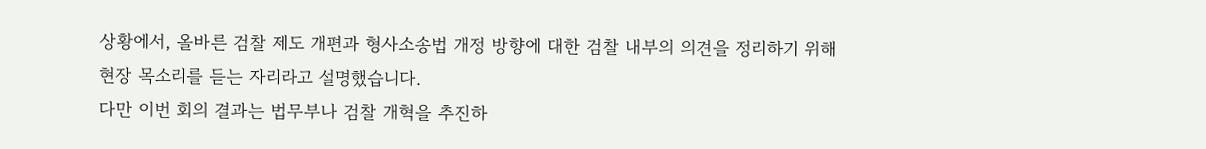상황에서, 올바른 검찰 제도 개편과 형사소송법 개정 방향에 대한 검찰 내부의 의견을 정리하기 위해 현장 목소리를 듣는 자리라고 설명했습니다.
다만 이번 회의 결과는 법무부나 검찰 개혁을 추진하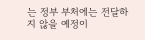는 정부 부처에는 전달하지 않을 예정이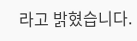라고 밝혔습니다.